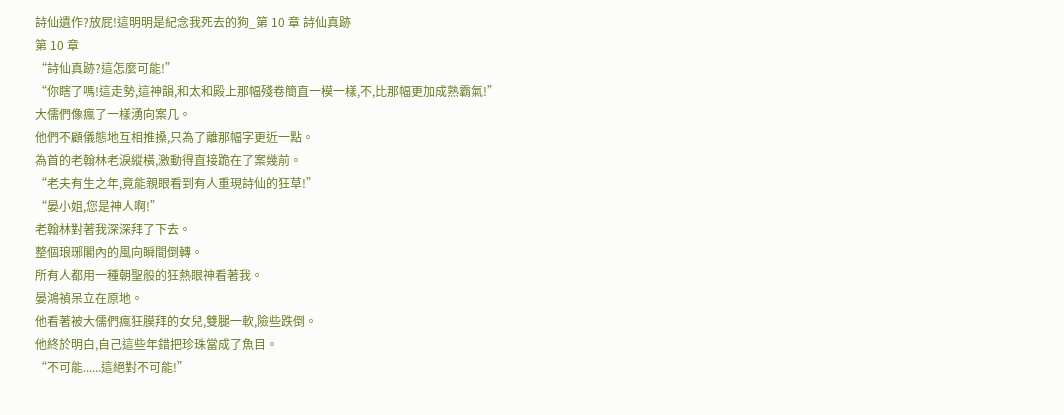詩仙遺作?放屁!這明明是紀念我死去的狗_第 10 章 詩仙真跡
第 10 章
“詩仙真跡?這怎麼可能!”
“你瞎了嗎!這走勢,這神韻,和太和殿上那幅殘卷簡直一模一樣,不,比那幅更加成熟霸氣!”
大儒們像瘋了一樣湧向案几。
他們不顧儀態地互相推搡,只為了離那幅字更近一點。
為首的老翰林老淚縱橫,激動得直接跪在了案幾前。
“老夫有生之年,竟能親眼看到有人重現詩仙的狂草!”
“晏小姐,您是神人啊!”
老翰林對著我深深拜了下去。
整個琅琊閣內的風向瞬間倒轉。
所有人都用一種朝聖般的狂熱眼神看著我。
晏鴻禎呆立在原地。
他看著被大儒們瘋狂膜拜的女兒,雙腿一軟,險些跌倒。
他終於明白,自己這些年錯把珍珠當成了魚目。
“不可能......這絕對不可能!”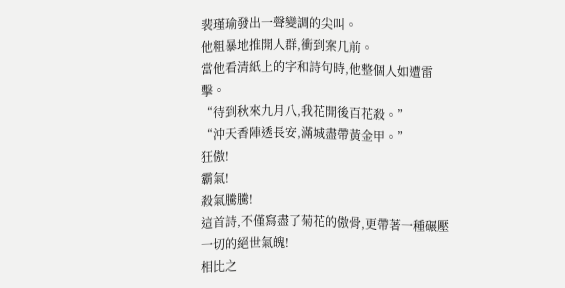裴瑾瑜發出一聲變調的尖叫。
他粗暴地推開人群,衝到案几前。
當他看清紙上的字和詩句時,他整個人如遭雷擊。
“待到秋來九月八,我花開後百花殺。”
“沖天香陣透長安,滿城盡帶黃金甲。”
狂傲!
霸氣!
殺氣騰騰!
這首詩,不僅寫盡了菊花的傲骨,更帶著一種碾壓一切的絕世氣魄!
相比之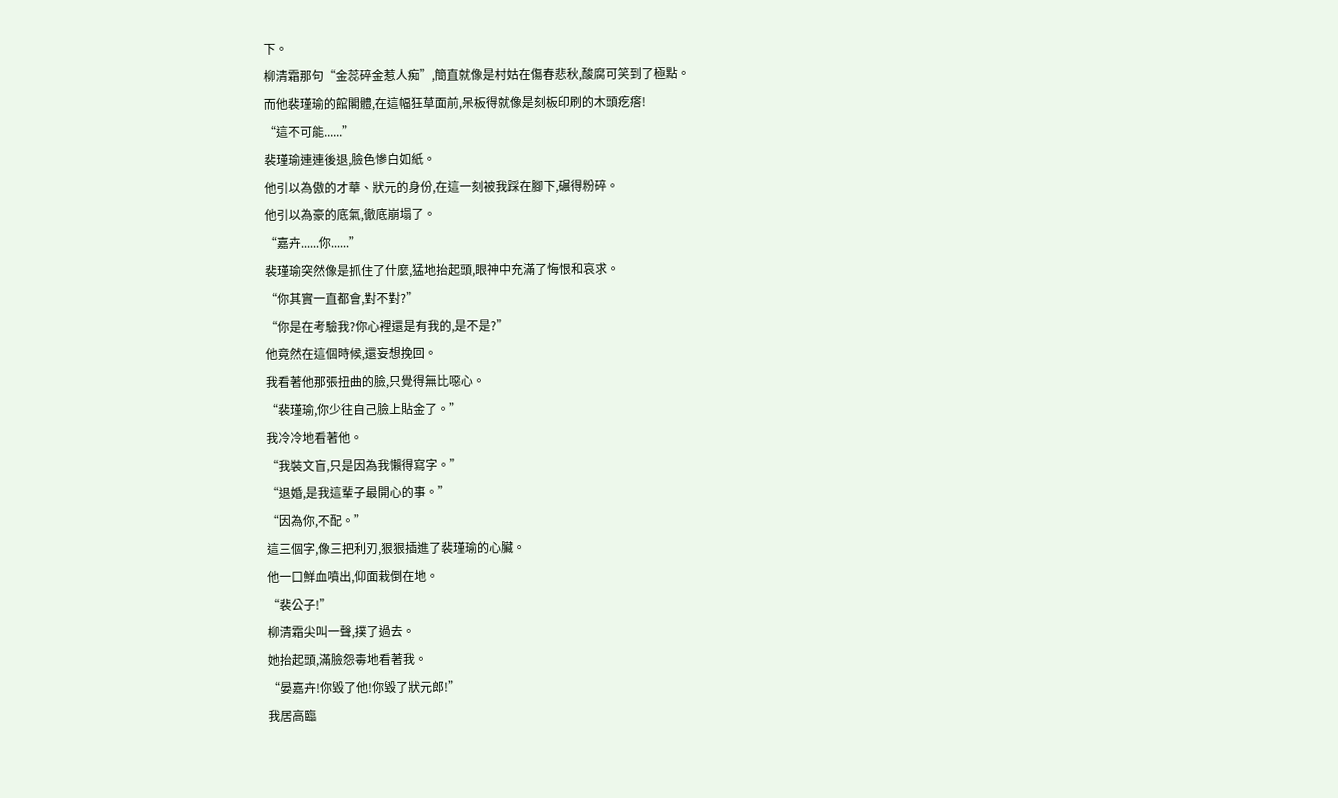下。
柳清霜那句“金蕊碎金惹人痴”,簡直就像是村姑在傷春悲秋,酸腐可笑到了極點。
而他裴瑾瑜的館閣體,在這幅狂草面前,呆板得就像是刻板印刷的木頭疙瘩!
“這不可能......”
裴瑾瑜連連後退,臉色慘白如紙。
他引以為傲的才華、狀元的身份,在這一刻被我踩在腳下,碾得粉碎。
他引以為豪的底氣,徹底崩塌了。
“嘉卉......你......”
裴瑾瑜突然像是抓住了什麼,猛地抬起頭,眼神中充滿了悔恨和哀求。
“你其實一直都會,對不對?”
“你是在考驗我?你心裡還是有我的,是不是?”
他竟然在這個時候,還妄想挽回。
我看著他那張扭曲的臉,只覺得無比噁心。
“裴瑾瑜,你少往自己臉上貼金了。”
我冷冷地看著他。
“我裝文盲,只是因為我懶得寫字。”
“退婚,是我這輩子最開心的事。”
“因為你,不配。”
這三個字,像三把利刃,狠狠插進了裴瑾瑜的心臟。
他一口鮮血噴出,仰面栽倒在地。
“裴公子!”
柳清霜尖叫一聲,撲了過去。
她抬起頭,滿臉怨毒地看著我。
“晏嘉卉!你毀了他!你毀了狀元郎!”
我居高臨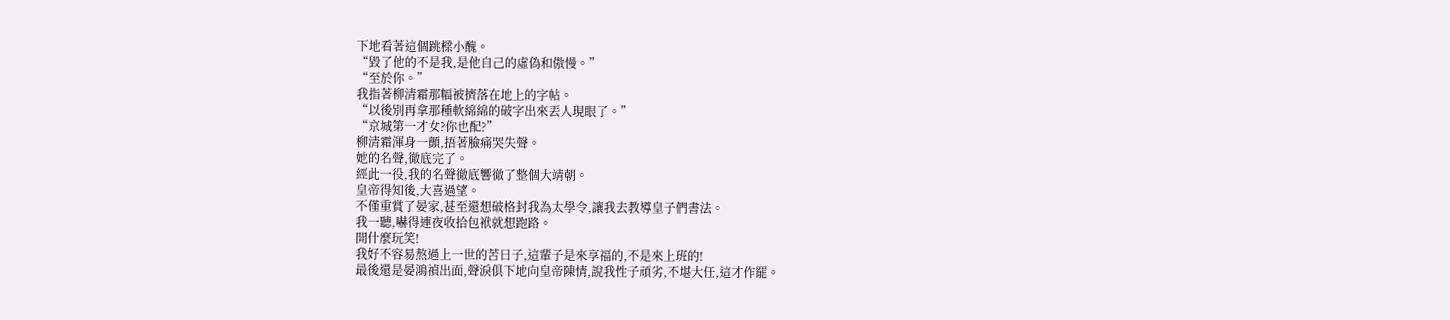下地看著這個跳樑小醜。
“毀了他的不是我,是他自己的虛偽和傲慢。”
“至於你。”
我指著柳清霜那幅被擠落在地上的字帖。
“以後別再拿那種軟綿綿的破字出來丟人現眼了。”
“京城第一才女?你也配?”
柳清霜渾身一顫,捂著臉痛哭失聲。
她的名聲,徹底完了。
經此一役,我的名聲徹底響徹了整個大靖朝。
皇帝得知後,大喜過望。
不僅重賞了晏家,甚至還想破格封我為太學令,讓我去教導皇子們書法。
我一聽,嚇得連夜收拾包袱就想跑路。
開什麼玩笑!
我好不容易熬過上一世的苦日子,這輩子是來享福的,不是來上班的!
最後還是晏鴻禎出面,聲淚俱下地向皇帝陳情,說我性子頑劣,不堪大任,這才作罷。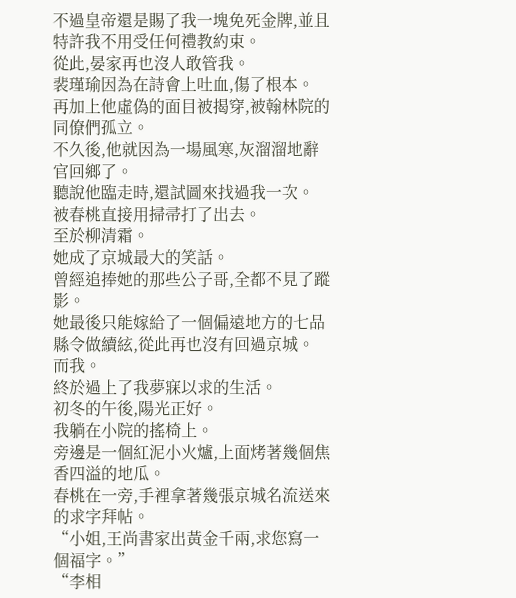不過皇帝還是賜了我一塊免死金牌,並且特許我不用受任何禮教約束。
從此,晏家再也沒人敢管我。
裴瑾瑜因為在詩會上吐血,傷了根本。
再加上他虛偽的面目被揭穿,被翰林院的同僚們孤立。
不久後,他就因為一場風寒,灰溜溜地辭官回鄉了。
聽說他臨走時,還試圖來找過我一次。
被春桃直接用掃帚打了出去。
至於柳清霜。
她成了京城最大的笑話。
曾經追捧她的那些公子哥,全都不見了蹤影。
她最後只能嫁給了一個偏遠地方的七品縣令做續絃,從此再也沒有回過京城。
而我。
終於過上了我夢寐以求的生活。
初冬的午後,陽光正好。
我躺在小院的搖椅上。
旁邊是一個紅泥小火爐,上面烤著幾個焦香四溢的地瓜。
春桃在一旁,手裡拿著幾張京城名流送來的求字拜帖。
“小姐,王尚書家出黃金千兩,求您寫一個福字。”
“李相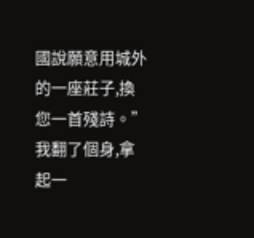國說願意用城外的一座莊子,換您一首殘詩。”
我翻了個身,拿起一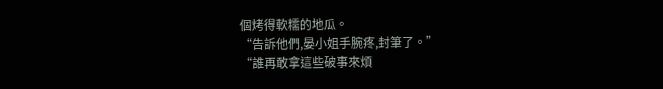個烤得軟糯的地瓜。
“告訴他們,晏小姐手腕疼,封筆了。”
“誰再敢拿這些破事來煩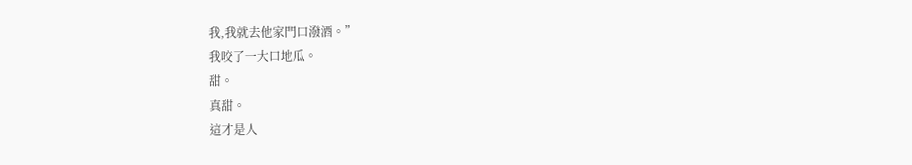我,我就去他家門口潑酒。”
我咬了一大口地瓜。
甜。
真甜。
這才是人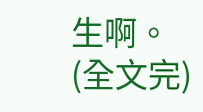生啊。
(全文完)